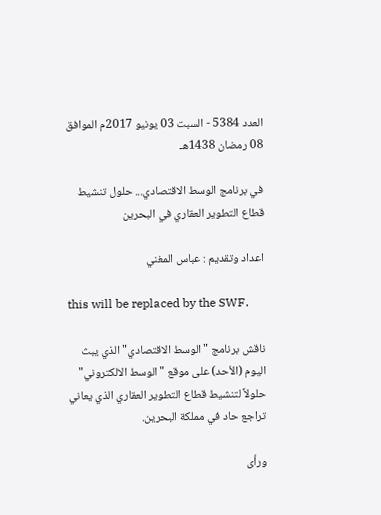العدد 5384 - السبت 03 يونيو 2017م الموافق 08 رمضان 1438هـ

في برنامج الوسط الاقتصادي... حلول تنشيط قطاع التطوير العقاري في البحرين

اعداد وتقديم : عباس المغني

this will be replaced by the SWF.

ناقش برنامج "الوسط الاقتصادي" الذي يبث اليوم (الأحد) على موقع "الوسط الالكتروني" حلولاً لتنشيط قطاع التطوير العقاري الذي يعاني تراجع حاد في مملكة البحرين.

ورأى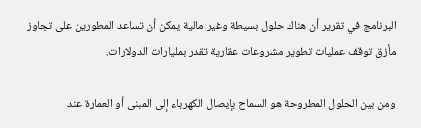البرنامج في تقرير أن هناك حلول بسيطة وغير مالية يمكن أن تساعد المطورين على تجاوز مأزق توقف عمليات تطوير مشروعات عقارية تقدر بمليارات الدولارات.

ومن بين الحلول المطروحة هو السماح بإيصال الكهرباء إلى المبنى أو العمارة عند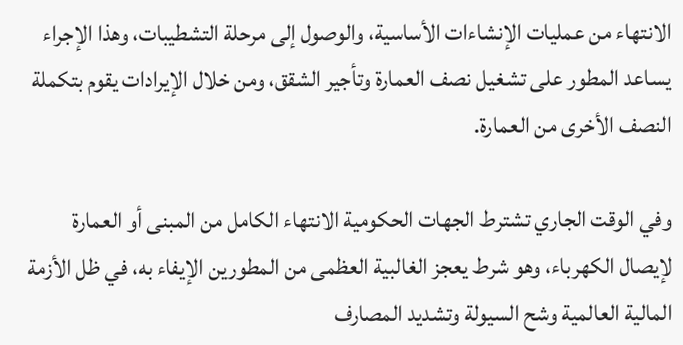الانتهاء من عمليات الإنشاءات الأساسية، والوصول إلى مرحلة التشطيبات، وهذا الإجراء يساعد المطور على تشغيل نصف العمارة وتأجير الشقق، ومن خلال الإيرادات يقوم بتكملة النصف الأخرى من العمارة.

وفي الوقت الجاري تشترط الجهات الحكومية الانتهاء الكامل من المبنى أو العمارة لإيصال الكهرباء، وهو شرط يعجز الغالبية العظمى من المطورين الإيفاء به، في ظل الأزمة المالية العالمية وشح السيولة وتشديد المصارف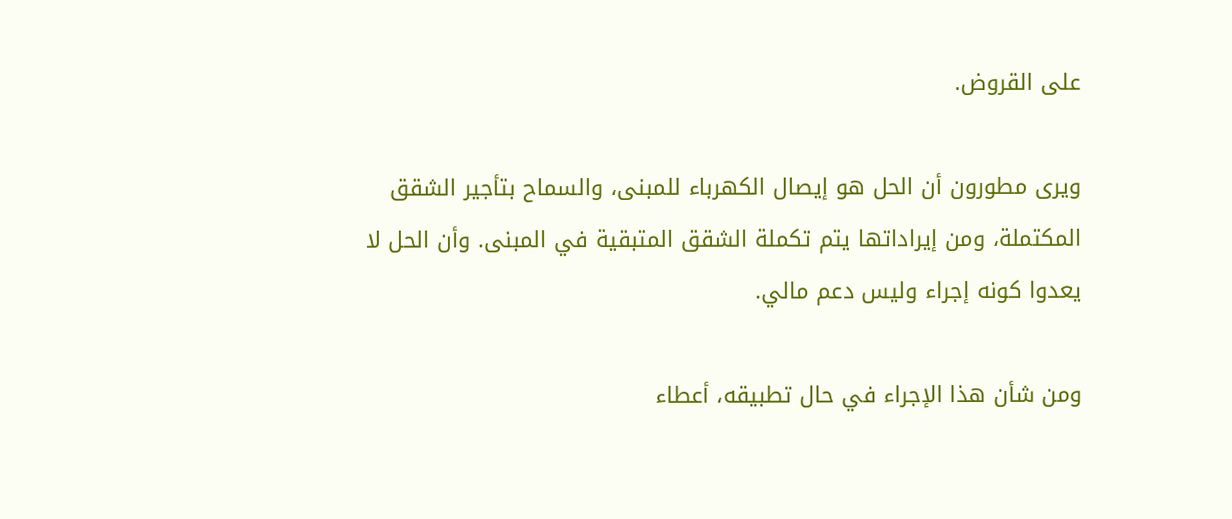على القروض.

ويرى مطورون أن الحل هو إيصال الكهرباء للمبنى، والسماح بتأجير الشقق المكتملة، ومن إيراداتها يتم تكملة الشقق المتبقية في المبنى. وأن الحل لا يعدوا كونه إجراء وليس دعم مالي.

ومن شأن هذا الإجراء في حال تطبيقه، أعطاء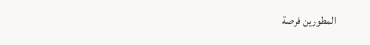المطورين فرصة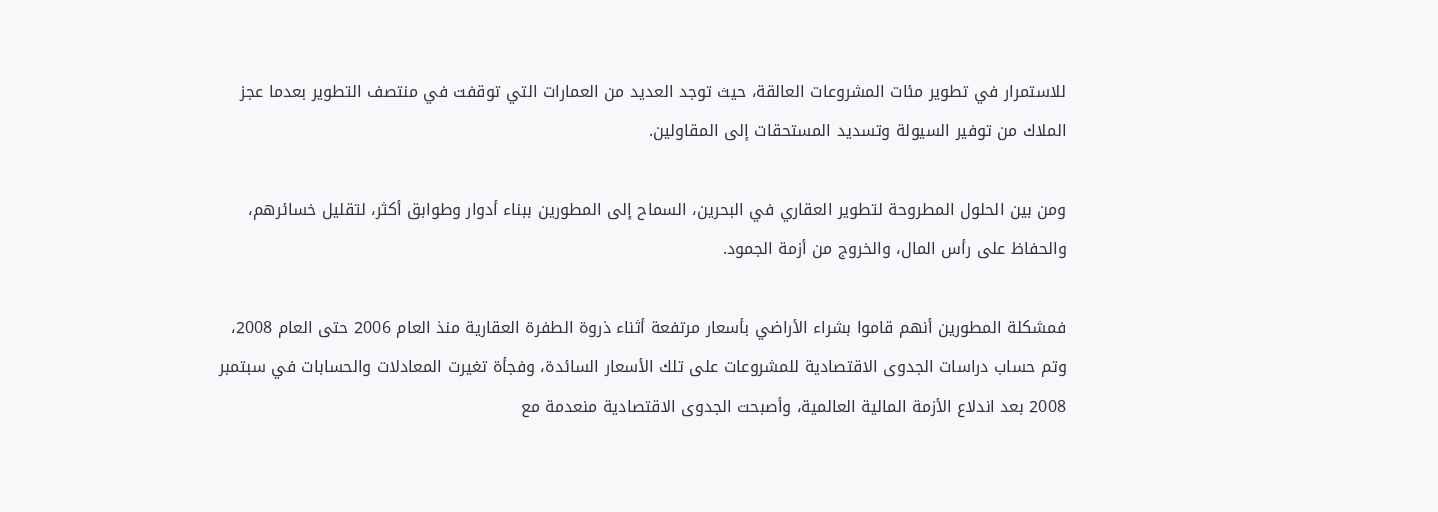للاستمرار في تطوير مئات المشروعات العالقة، حيث توجد العديد من العمارات التي توقفت في منتصف التطوير بعدما عجز الملاك من توفير السيولة وتسديد المستحقات إلى المقاولين.

ومن بين الحلول المطروحة لتطوير العقاري في البحرين، السماح إلى المطورين ببناء أدوار وطوابق أكثر، لتقليل خسائرهم، والحفاظ على رأس المال، والخروج من أزمة الجمود.

فمشكلة المطورين أنهم قاموا بشراء الأراضي بأسعار مرتفعة أثناء ذروة الطفرة العقارية منذ العام 2006 حتى العام 2008، وتم حساب دراسات الجدوى الاقتصادية للمشروعات على تلك الأسعار السائدة، وفجأة تغيرت المعادلات والحسابات في سبتمبر 2008 بعد اندلاع الأزمة المالية العالمية، وأصبحت الجدوى الاقتصادية منعدمة مع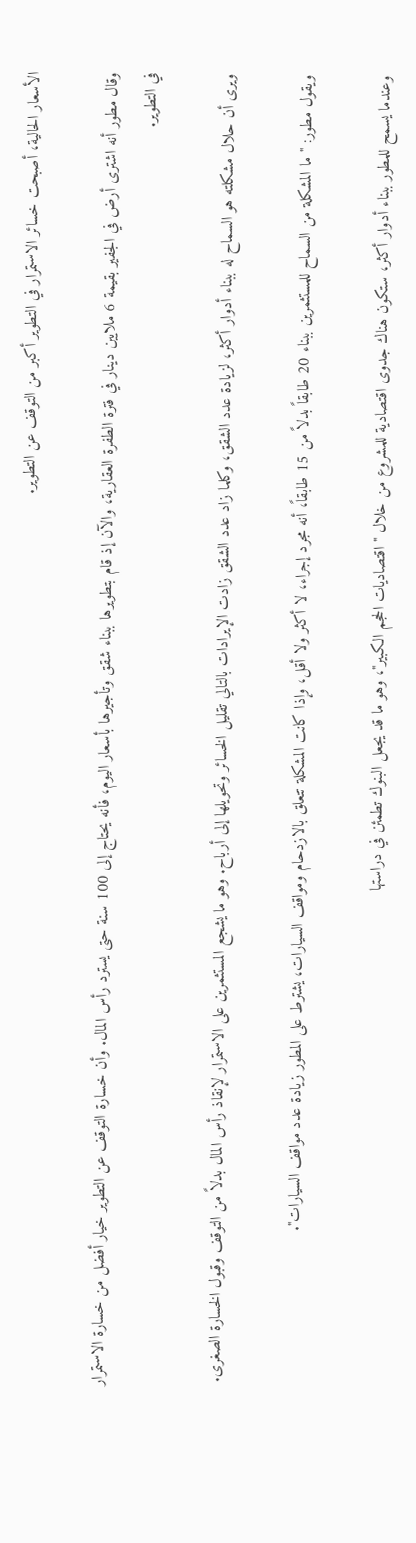الأسعار الحالية، أصبحت خسائر الاستمرار في التطوير أكبر من التوقف عن التطوير.

وقال مطور أنه اشترى أرض في الجفير بقيمة 6 ملايين دينار في فترة الطفرة العقارية، والآن إذ قام بتطويرها ببناء شقق وتأجيرها بأسعار اليوم، فأنه يحتاج إلى 100 سنة حتى يسترد رأس المال. وأن خسارة التوقف عن التطوير خيار أفضل من خسارة الاستمرار في التطوير.

ويرى أن حلال مشكلته هو السماح له ببناء أدوار أكثر، لزيادة عدد الشقق، وكلما زاد عدد الشقق زادت الإيرادات بالتالي تقليل الخسائر وتحويلها إلى أرباح. وهو ما يشجع المستثمرين على الاستمرار لإنقاذ رأس المال بدلاً من التوقف وقبول الخسارة الصغرى.

ويقول مطور: "ما المشكلة من السماح للمستثمرين ببناء 20 طابقاً بدلاً من 15 طابقاً، أنه مجرد إجراء، لا أكثر ولا أقل، وإذا كانت المشكلة تتعلق بالازدحام ومواقف السيارات، يشترط على المطور زيادة عدد مواقف السيارات".

وعندما يسمح للمطور ببناء أدوار أكثر، ستكون هناك جدوى اقتصادية للمشروع من خلال "اقتصاديات الحجم الكبير"، وهو ما قد يجعل البنوك تطمئن في دراستها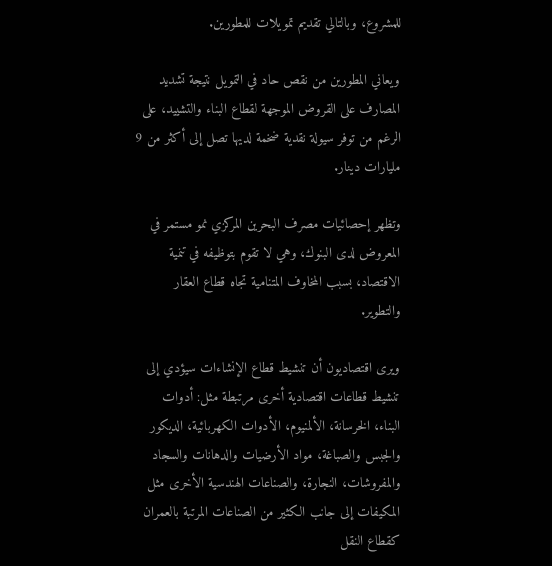للمشروع، وبالتالي تقديم تمويلات للمطورين.

ويعاني المطورين من نقص حاد في التمويل نتيجة تشديد المصارف على القروض الموجهة لقطاع البناء والتشييد، على الرغم من توفر سيولة نقدية ضخمة لديها تصل إلى أكثر من 9 مليارات دينار.

وتظهر إحصائيات مصرف البحرين المركزي نمو مستمر في المعروض لدى البنوك، وهي لا تقوم بتوظيفه في تنمية الاقتصاد، بسبب المخاوف المتنامية تجاه قطاع العقار والتطوير.

ويرى اقتصاديون أن تنشيط قطاع الإنشاءات سيؤدي إلى تنشيط قطاعات اقتصادية أخرى مرتبطة مثل: أدوات البناء، الخرسانة، الألمنيوم، الأدوات الكهربائية، الديكور والجبس والصباغة، مواد الأرضيات والدهانات والسجاد والمفروشات، النجارة، والصناعات الهندسية الأخرى مثل المكيفات إلى جانب الكثير من الصناعات المرتبة بالعمران كقطاع النقل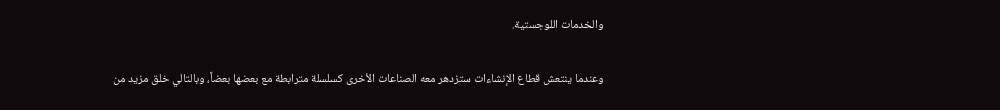والخدمات اللوجستية.

وعندما ينتعش قطاع الإنشاءات ستزدهر معه الصناعات الأخرى كسلسلة مترابطة مع بعضها بعضاً، وبالتالي خلق مزيد من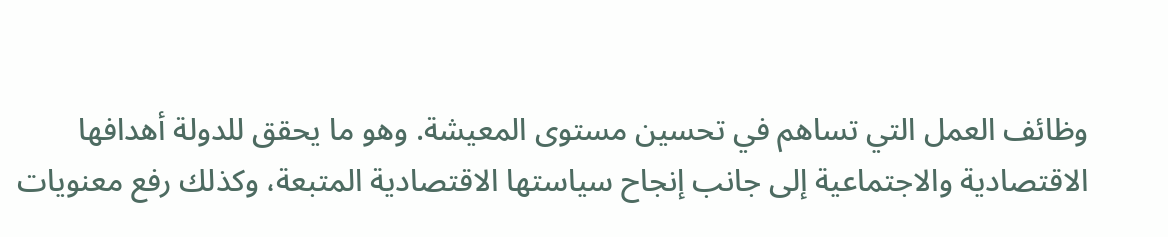وظائف العمل التي تساهم في تحسين مستوى المعيشة. وهو ما يحقق للدولة أهدافها الاقتصادية والاجتماعية إلى جانب إنجاح سياستها الاقتصادية المتبعة، وكذلك رفع معنويات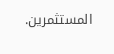المستثمرين.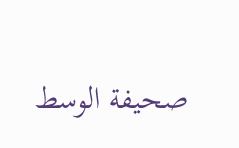صحيفة الوسط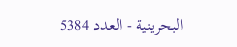البحرينية - العدد 5384